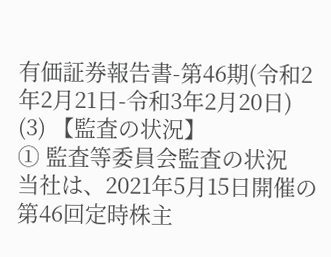有価証券報告書-第46期(令和2年2月21日-令和3年2月20日)
(3) 【監査の状況】
① 監査等委員会監査の状況
当社は、2021年5月15日開催の第46回定時株主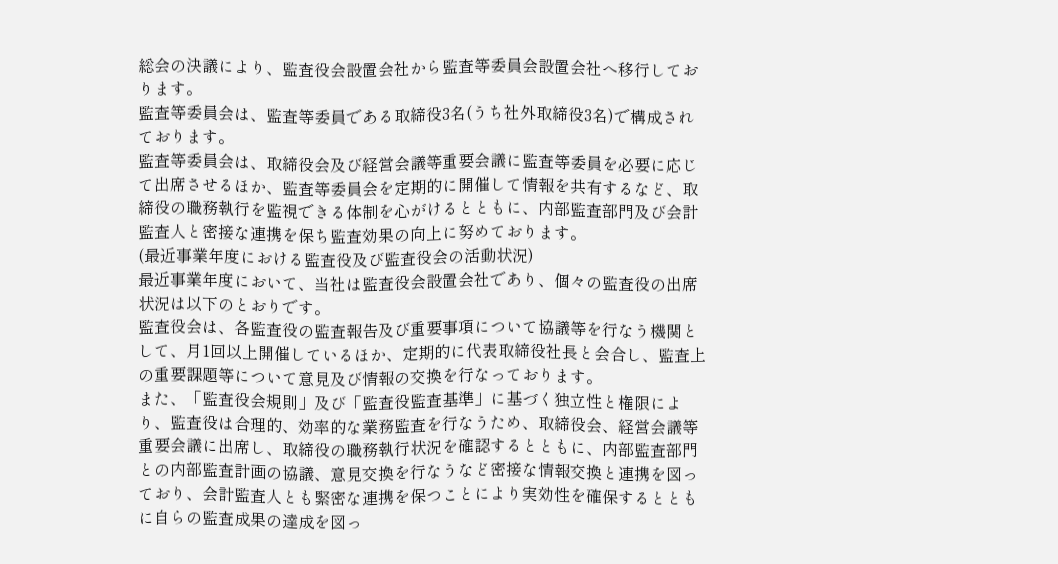総会の決議により、監査役会設置会社から監査等委員会設置会社へ移行しております。
監査等委員会は、監査等委員である取締役3名(うち社外取締役3名)で構成されております。
監査等委員会は、取締役会及び経営会議等重要会議に監査等委員を必要に応じて出席させるほか、監査等委員会を定期的に開催して情報を共有するなど、取締役の職務執行を監視できる体制を心がけるとともに、内部監査部門及び会計監査人と密接な連携を保ち監査効果の向上に努めております。
(最近事業年度における監査役及び監査役会の活動状況)
最近事業年度において、当社は監査役会設置会社であり、個々の監査役の出席状況は以下のとおりです。
監査役会は、各監査役の監査報告及び重要事項について協議等を行なう機関として、月1回以上開催しているほか、定期的に代表取締役社長と会合し、監査上の重要課題等について意見及び情報の交換を行なっております。
また、「監査役会規則」及び「監査役監査基準」に基づく独立性と権限により、監査役は合理的、効率的な業務監査を行なうため、取締役会、経営会議等重要会議に出席し、取締役の職務執行状況を確認するとともに、内部監査部門との内部監査計画の協議、意見交換を行なうなど密接な情報交換と連携を図っており、会計監査人とも緊密な連携を保つことにより実効性を確保するとともに自らの監査成果の達成を図っ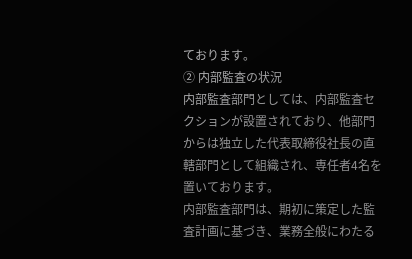ております。
② 内部監査の状況
内部監査部門としては、内部監査セクションが設置されており、他部門からは独立した代表取締役社長の直轄部門として組織され、専任者4名を置いております。
内部監査部門は、期初に策定した監査計画に基づき、業務全般にわたる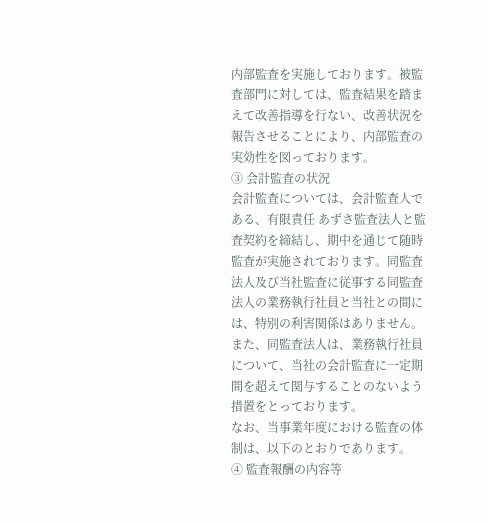内部監査を実施しております。被監査部門に対しては、監査結果を踏まえて改善指導を行ない、改善状況を報告させることにより、内部監査の実効性を図っております。
③ 会計監査の状況
会計監査については、会計監査人である、有限責任 あずさ監査法人と監査契約を締結し、期中を通じて随時監査が実施されております。同監査法人及び当社監査に従事する同監査法人の業務執行社員と当社との間には、特別の利害関係はありません。また、同監査法人は、業務執行社員について、当社の会計監査に一定期間を超えて関与することのないよう措置をとっております。
なお、当事業年度における監査の体制は、以下のとおりであります。
④ 監査報酬の内容等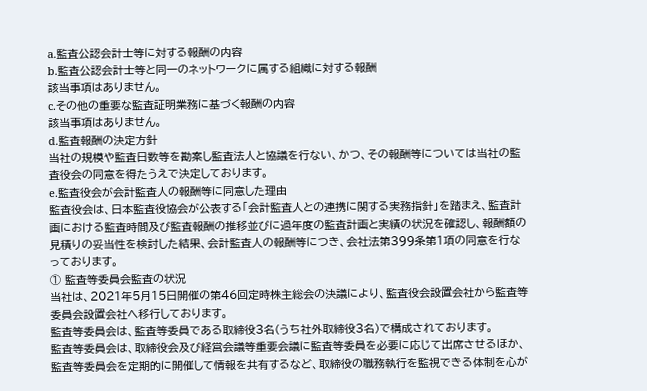a.監査公認会計士等に対する報酬の内容
b.監査公認会計士等と同一のネットワークに属する組織に対する報酬
該当事項はありません。
c.その他の重要な監査証明業務に基づく報酬の内容
該当事項はありません。
d.監査報酬の決定方針
当社の規模や監査日数等を勘案し監査法人と協議を行ない、かつ、その報酬等については当社の監査役会の同意を得たうえで決定しております。
e.監査役会が会計監査人の報酬等に同意した理由
監査役会は、日本監査役協会が公表する「会計監査人との連携に関する実務指針」を踏まえ、監査計画における監査時間及び監査報酬の推移並びに過年度の監査計画と実績の状況を確認し、報酬額の見積りの妥当性を検討した結果、会計監査人の報酬等につき、会社法第399条第1項の同意を行なっております。
① 監査等委員会監査の状況
当社は、2021年5月15日開催の第46回定時株主総会の決議により、監査役会設置会社から監査等委員会設置会社へ移行しております。
監査等委員会は、監査等委員である取締役3名(うち社外取締役3名)で構成されております。
監査等委員会は、取締役会及び経営会議等重要会議に監査等委員を必要に応じて出席させるほか、監査等委員会を定期的に開催して情報を共有するなど、取締役の職務執行を監視できる体制を心が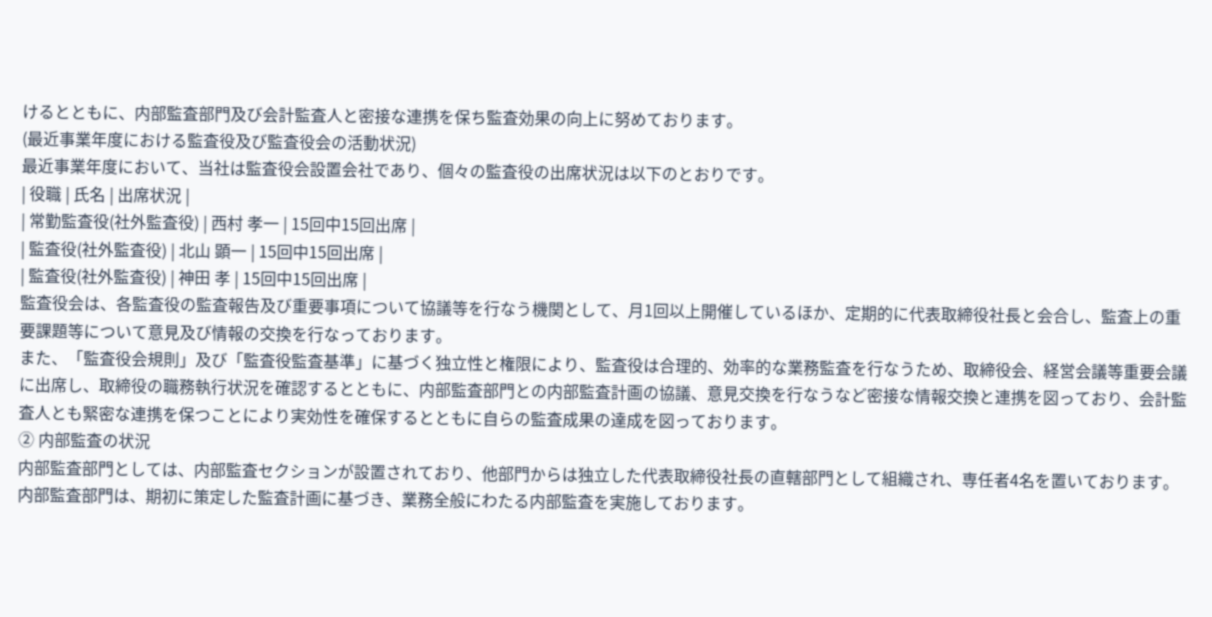けるとともに、内部監査部門及び会計監査人と密接な連携を保ち監査効果の向上に努めております。
(最近事業年度における監査役及び監査役会の活動状況)
最近事業年度において、当社は監査役会設置会社であり、個々の監査役の出席状況は以下のとおりです。
| 役職 | 氏名 | 出席状況 |
| 常勤監査役(社外監査役) | 西村 孝一 | 15回中15回出席 |
| 監査役(社外監査役) | 北山 顕一 | 15回中15回出席 |
| 監査役(社外監査役) | 神田 孝 | 15回中15回出席 |
監査役会は、各監査役の監査報告及び重要事項について協議等を行なう機関として、月1回以上開催しているほか、定期的に代表取締役社長と会合し、監査上の重要課題等について意見及び情報の交換を行なっております。
また、「監査役会規則」及び「監査役監査基準」に基づく独立性と権限により、監査役は合理的、効率的な業務監査を行なうため、取締役会、経営会議等重要会議に出席し、取締役の職務執行状況を確認するとともに、内部監査部門との内部監査計画の協議、意見交換を行なうなど密接な情報交換と連携を図っており、会計監査人とも緊密な連携を保つことにより実効性を確保するとともに自らの監査成果の達成を図っております。
② 内部監査の状況
内部監査部門としては、内部監査セクションが設置されており、他部門からは独立した代表取締役社長の直轄部門として組織され、専任者4名を置いております。
内部監査部門は、期初に策定した監査計画に基づき、業務全般にわたる内部監査を実施しております。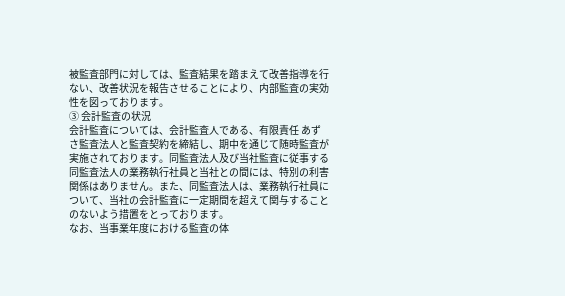被監査部門に対しては、監査結果を踏まえて改善指導を行ない、改善状況を報告させることにより、内部監査の実効性を図っております。
③ 会計監査の状況
会計監査については、会計監査人である、有限責任 あずさ監査法人と監査契約を締結し、期中を通じて随時監査が実施されております。同監査法人及び当社監査に従事する同監査法人の業務執行社員と当社との間には、特別の利害関係はありません。また、同監査法人は、業務執行社員について、当社の会計監査に一定期間を超えて関与することのないよう措置をとっております。
なお、当事業年度における監査の体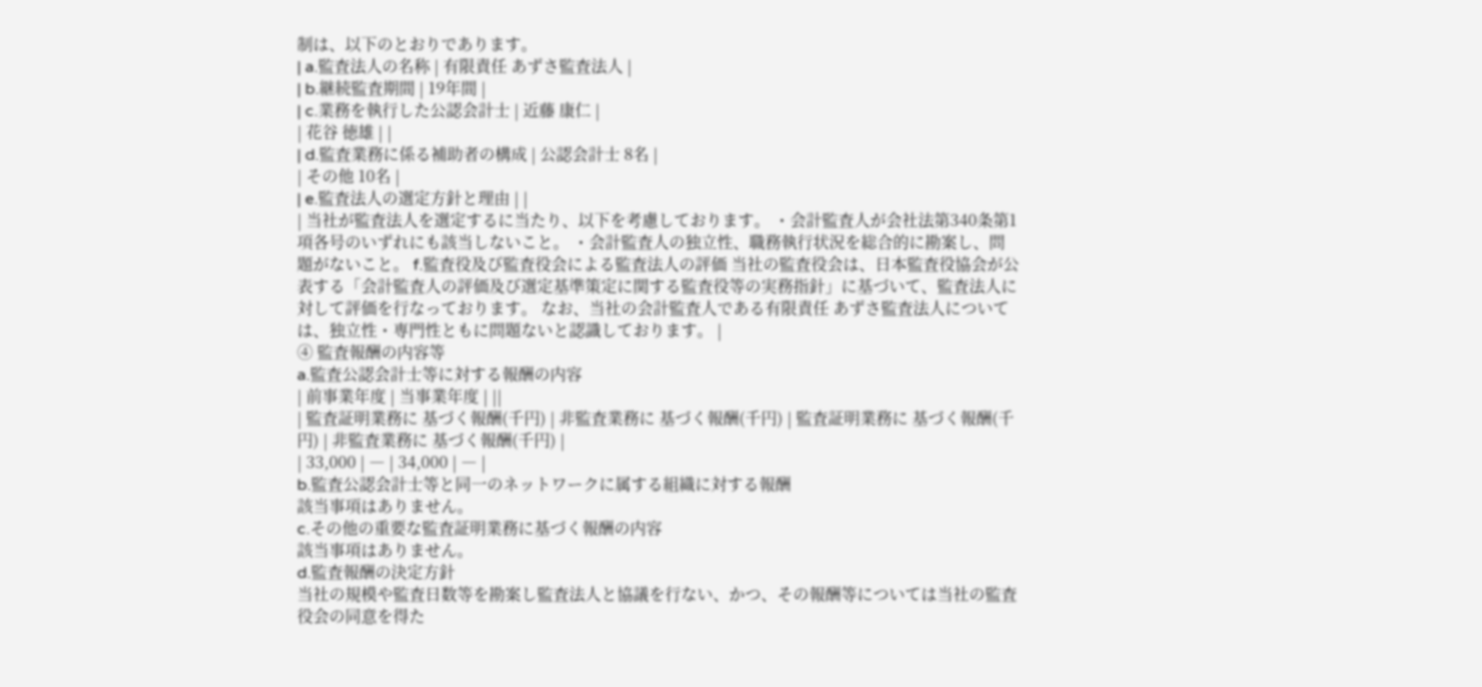制は、以下のとおりであります。
| a.監査法人の名称 | 有限責任 あずさ監査法人 |
| b.継続監査期間 | 19年間 |
| c.業務を執行した公認会計士 | 近藤 康仁 |
| 花谷 徳雄 | |
| d.監査業務に係る補助者の構成 | 公認会計士 8名 |
| その他 10名 |
| e.監査法人の選定方針と理由 | |
| 当社が監査法人を選定するに当たり、以下を考慮しております。 ・会計監査人が会社法第340条第1項各号のいずれにも該当しないこと。 ・会計監査人の独立性、職務執行状況を総合的に勘案し、問題がないこと。 f.監査役及び監査役会による監査法人の評価 当社の監査役会は、日本監査役協会が公表する「会計監査人の評価及び選定基準策定に関する監査役等の実務指針」に基づいて、監査法人に対して評価を行なっております。 なお、当社の会計監査人である有限責任 あずさ監査法人については、独立性・専門性ともに問題ないと認識しております。 |
④ 監査報酬の内容等
a.監査公認会計士等に対する報酬の内容
| 前事業年度 | 当事業年度 | ||
| 監査証明業務に 基づく報酬(千円) | 非監査業務に 基づく報酬(千円) | 監査証明業務に 基づく報酬(千円) | 非監査業務に 基づく報酬(千円) |
| 33,000 | ― | 34,000 | ― |
b.監査公認会計士等と同一のネットワークに属する組織に対する報酬
該当事項はありません。
c.その他の重要な監査証明業務に基づく報酬の内容
該当事項はありません。
d.監査報酬の決定方針
当社の規模や監査日数等を勘案し監査法人と協議を行ない、かつ、その報酬等については当社の監査役会の同意を得た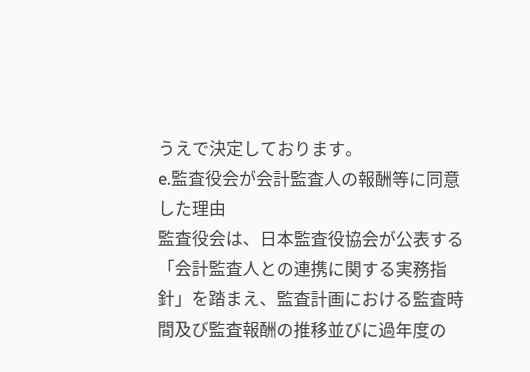うえで決定しております。
e.監査役会が会計監査人の報酬等に同意した理由
監査役会は、日本監査役協会が公表する「会計監査人との連携に関する実務指針」を踏まえ、監査計画における監査時間及び監査報酬の推移並びに過年度の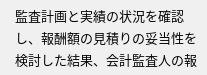監査計画と実績の状況を確認し、報酬額の見積りの妥当性を検討した結果、会計監査人の報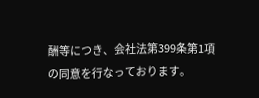酬等につき、会社法第399条第1項の同意を行なっております。